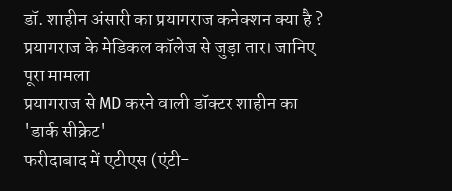डॉ. शाहीन अंसारी का प्रयागराज कनेक्शन क्या है ? प्रयागराज के मेडिकल कॉलेज से जुड़ा तार। जानिए पूरा मामला
प्रयागराज से MD करने वाली डॉक्टर शाहीन का 'डार्क सीक्रेट'
फरीदाबाद में एटीएस (एंटी-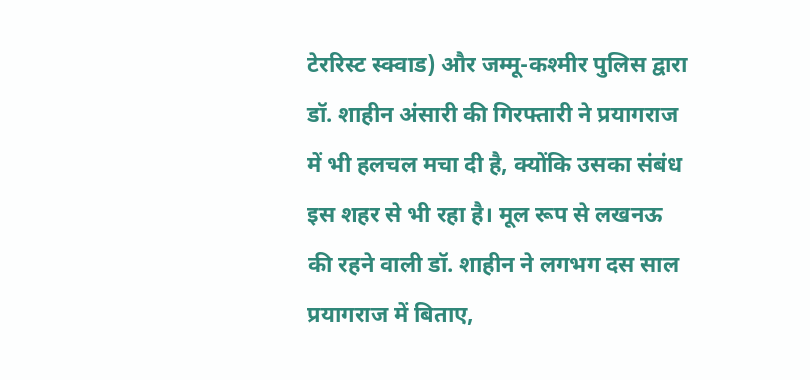टेररिस्ट स्क्वाड) और जम्मू-कश्मीर पुलिस द्वारा डॉ. शाहीन अंसारी की गिरफ्तारी ने प्रयागराज में भी हलचल मचा दी है, क्योंकि उसका संबंध इस शहर से भी रहा है। मूल रूप से लखनऊ की रहने वाली डॉ. शाहीन ने लगभग दस साल प्रयागराज में बिताए,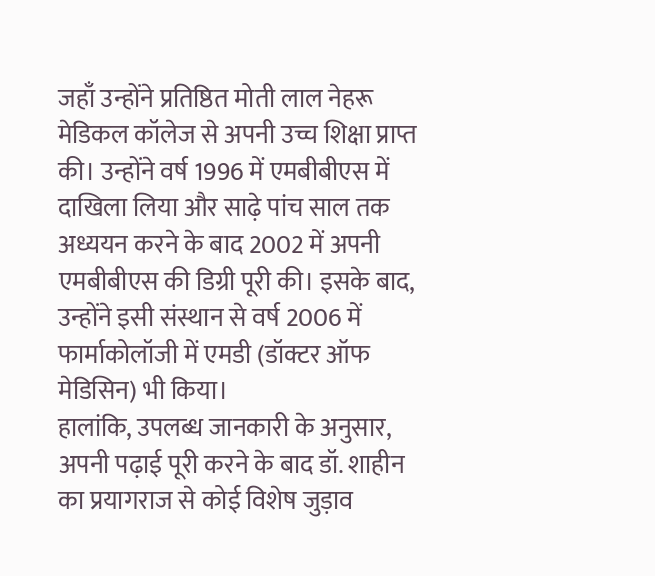जहाँ उन्होंने प्रतिष्ठित मोती लाल नेहरू मेडिकल कॉलेज से अपनी उच्च शिक्षा प्राप्त की। उन्होंने वर्ष 1996 में एमबीबीएस में दाखिला लिया और साढ़े पांच साल तक अध्ययन करने के बाद 2002 में अपनी एमबीबीएस की डिग्री पूरी की। इसके बाद, उन्होंने इसी संस्थान से वर्ष 2006 में फार्माकोलॉजी में एमडी (डॉक्टर ऑफ मेडिसिन) भी किया।
हालांकि, उपलब्ध जानकारी के अनुसार, अपनी पढ़ाई पूरी करने के बाद डॉ. शाहीन का प्रयागराज से कोई विशेष जुड़ाव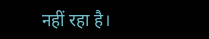नहीं रहा है।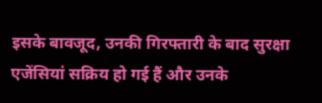इसके बावजूद, उनकी गिरफ्तारी के बाद सुरक्षा एजेंसियां सक्रिय हो गई हैं और उनके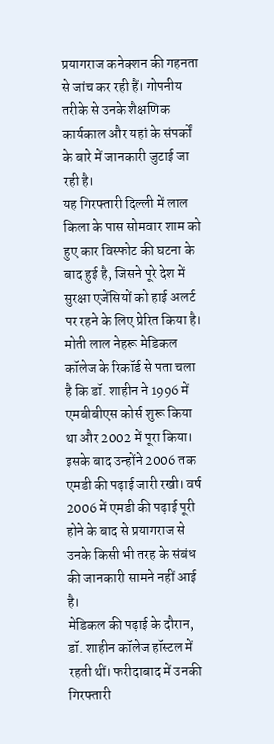प्रयागराज कनेक्शन की गहनता से जांच कर रही हैं। गोपनीय तरीके से उनके शैक्षणिक कार्यकाल और यहां के संपर्कों के बारे में जानकारी जुटाई जा रही है।
यह गिरफ्तारी दिल्ली में लाल किला के पास सोमवार शाम को हुए कार विस्फोट की घटना के बाद हुई है, जिसने पूरे देश में सुरक्षा एजेंसियों को हाई अलर्ट पर रहने के लिए प्रेरित किया है।
मोती लाल नेहरू मेडिकल कॉलेज के रिकॉर्ड से पता चला है कि डॉ. शाहीन ने 1996 में एमबीबीएस कोर्स शुरू किया था और 2002 में पूरा किया। इसके बाद उन्होंने 2006 तक एमडी की पढ़ाई जारी रखी। वर्ष 2006 में एमडी की पढ़ाई पूरी होने के बाद से प्रयागराज से उनके किसी भी तरह के संबंध की जानकारी सामने नहीं आई है।
मेडिकल की पढ़ाई के दौरान, डॉ. शाहीन कॉलेज हॉस्टल में रहती थीं। फरीदाबाद में उनकी गिरफ्तारी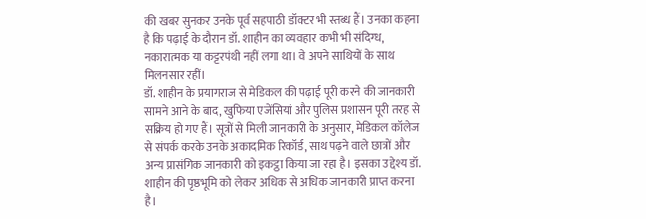की खबर सुनकर उनके पूर्व सहपाठी डॉक्टर भी स्तब्ध हैं। उनका कहना है कि पढ़ाई के दौरान डॉ. शाहीन का व्यवहार कभी भी संदिग्ध, नकारात्मक या कट्टरपंथी नहीं लगा था। वे अपने साथियों के साथ मिलनसार रहीं।
डॉ. शाहीन के प्रयागराज से मेडिकल की पढ़ाई पूरी करने की जानकारी सामने आने के बाद, खुफिया एजेंसियां और पुलिस प्रशासन पूरी तरह से सक्रिय हो गए हैं। सूत्रों से मिली जानकारी के अनुसार, मेडिकल कॉलेज से संपर्क करके उनके अकादमिक रिकॉर्ड, साथ पढ़ने वाले छात्रों और अन्य प्रासंगिक जानकारी को इकट्ठा किया जा रहा है। इसका उद्देश्य डॉ. शाहीन की पृष्ठभूमि को लेकर अधिक से अधिक जानकारी प्राप्त करना है।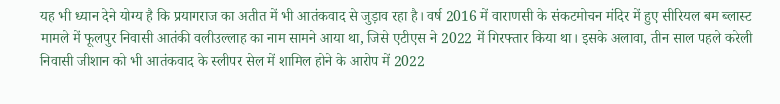यह भी ध्यान देने योग्य है कि प्रयागराज का अतीत में भी आतंकवाद से जुड़ाव रहा है। वर्ष 2016 में वाराणसी के संकटमोचन मंदिर में हुए सीरियल बम ब्लास्ट मामले में फूलपुर निवासी आतंकी वलीउल्लाह का नाम सामने आया था, जिसे एटीएस ने 2022 में गिरफ्तार किया था। इसके अलावा, तीन साल पहले करेली निवासी जीशान को भी आतंकवाद के स्लीपर सेल में शामिल होने के आरोप में 2022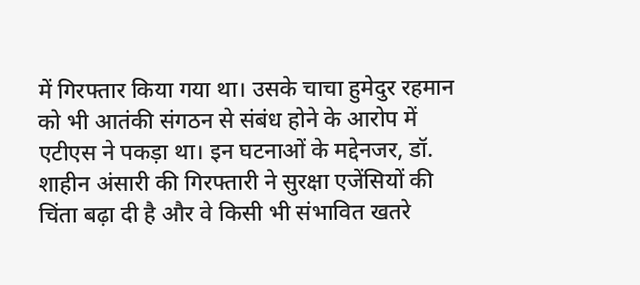में गिरफ्तार किया गया था। उसके चाचा हुमेदुर रहमान को भी आतंकी संगठन से संबंध होने के आरोप में एटीएस ने पकड़ा था। इन घटनाओं के मद्देनजर, डॉ. शाहीन अंसारी की गिरफ्तारी ने सुरक्षा एजेंसियों की चिंता बढ़ा दी है और वे किसी भी संभावित खतरे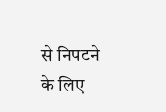से निपटने के लिए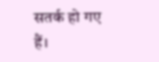सतर्क हो गए हैं।